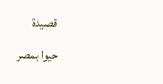قصيدة
حيوا بمصر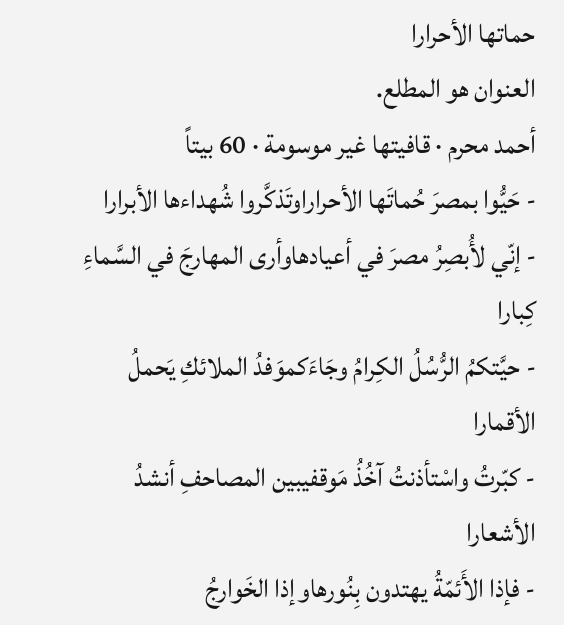حماتها الأحرارا
العنوان هو المطلع.
أحمد محرم · قافيتها غير موسومة · 60 بيتاً
- حَيُّوا بمصرَ حُماتَها الأحراراوتَذكَّروا شُهداءها الأبرارا
- إنّي لأُبصِرُ مصرَ في أعيادهاوأرى المهارجَ في السَّماءِ كِبارا
- حيَّتكمُ الرُّسُلُ الكِرامُ وجَاءَكموَفدُ الملائكِ يَحملُ الأقمارا
- كبّرتُ واسْتأذنتُ آخُذُ مَوقفيبين المصاحفِ أنشدُ الأشعارا
- فإذا الأَئمّةُ يهتدون بِنُورهاوإذا الخَوارجُ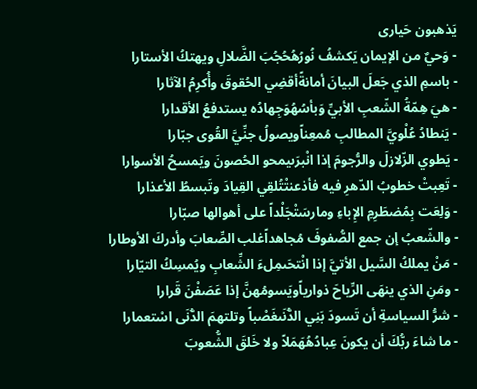يَذهبون حَيارى
- وَحيٌ من الإيمان يَكشفُ نُورُهُحُجُبَ الضَّلالِ ويهتكُ الأستارا
- باسمِ الذي جَعلَ البيانَ أمانةًأقضِي الحُقوقَ وأُكرِمُ الآثارا
- هيَ هِمّةُ الشّعبِ الأبيِّ وَبأسُهُوَجِهادُه يستدفعُ الأقدارا
- يَنطادُ عُلْويَّ المطالبِ مُمعِناًويصولُ جنِّيَّ القُوى جبّارا
- يَطوي الزّلازلَ والرُّجومَ إذا انْبرَىيمحو الحُصونَ ويَمسحُ الأسوارا
- تَعِبتْ خطوبُ الدّهرِ فيه فأذعنتْتُلقِي القِيادَ وتَبسطُ الأعذارا
- وَلِعَت بِمُضطَرِمِ الإِباءِ ومارسَتْجَلْداً على أهوالها صبّارا
- والشّعبُ إن جمع الصُّفوفَ مُجاهداًغلب الصِّعابَ وأدركَ الأوطارا
- مَنْ يملكُ السَّيل الأتيَّ إذا انْتحَىمِلءَ الشِّعابِ ويُمسِكُ التيّارا
- ومَنِ الذي ينهَى الرِّياحَ ذوارياًويَسومُهنَّ إذا عَصَفْنَ قَرارا
- شرُّ السياسةِ أن تَسودَ بَنِي الدُّنَىغَصْباً وتلتهمَ الدُّنَى اسْتعمارا
- ما شاءَ ربُّكَ أن يكونَ عِبادُهُهَمَلاً ولا خَلقَ الشُّعوبَ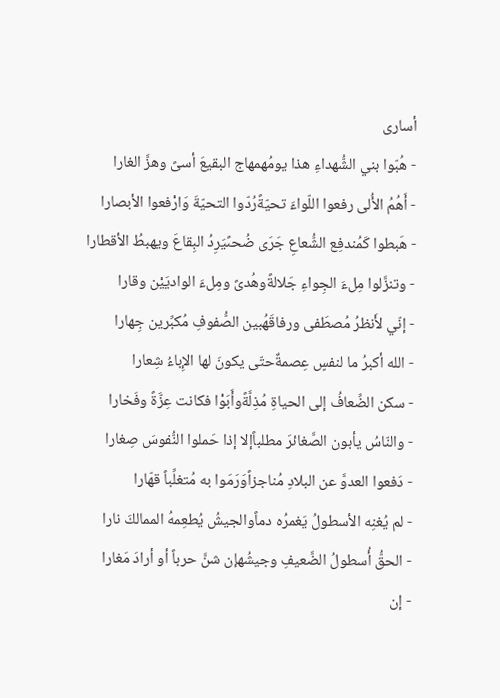أسارى
- هُبّوا بني الشُّهداءِ هذا يومُهمهاج البقيعَ أسىً وهزَّ الغارا
- أَهُمُ الأُلى رفعوا اللّواءَ تحيّةًرُدّوا التحيّةَ وَارْفعوا الأبصارا
- هَبطوا كَمُندفِع الشُّعاعِ جَرَى ضُحىًيَرِدُ البِقاعَ ويهبطُ الأقطارا
- وتنزَّلوا مِلءَ الجِواءِ جَلالةًوهُدىً ومِلءَ الواديَيْن وقارا
- إنّي لأَنظرُ مُصطَفى ورفاقَهُبين الصُّفوفِ مُكبِّرين جِهارا
- الله أكبرُ ما لنفسٍ عِصمةٌحتّى يكونَ لها الإِباءُ شِعارا
- سكن الضِّعافُ إلى الحياةِ مُذِلَّةًوأَبَوْا فكانت عِزَّةً وفَخارا
- والنّاسُ يأبون الصَّغائرَ مطلباًإلا إذا حَملوا النُّفوسَ صِغارا
- دَفعوا العدوَّ عن البلادِ مُناجزاًوَرَمَوا به مُتغلِّباً قهّارا
- لم يُغنِه الأسطولُ يَغمرُه دماًوالجيشُ يُطعِمهُ الممالكَ نارا
- الحقُّ أُسطولُ الضَّعيفِ وجيشُهإن شنَّ حرباً أو أرادَ مَغارا
- إن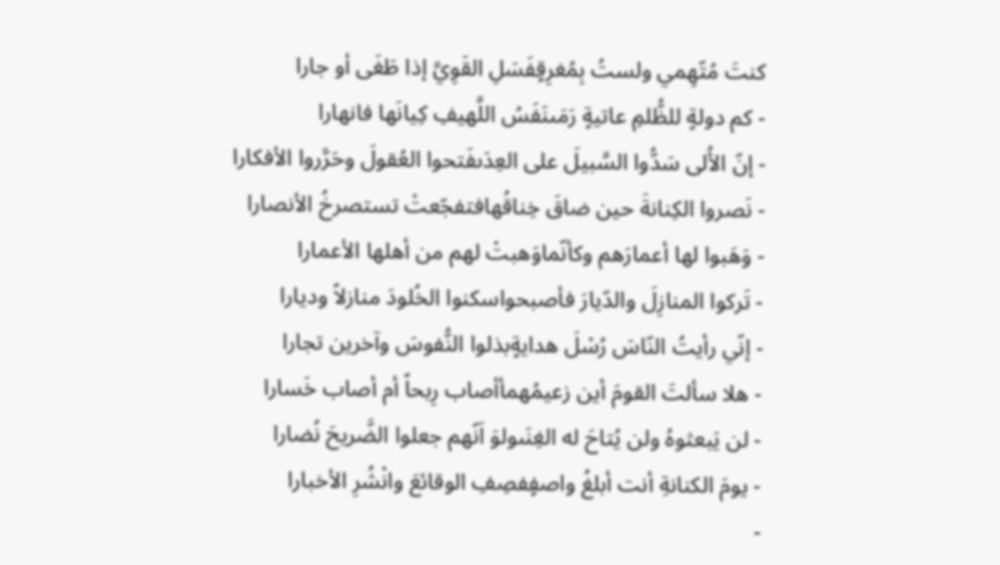كنتَ مُتّهِمي ولستُ بِمُغرِقٍفَسَلِ القَوِيَّ إذا طَغَى أو جارا
- كم دولةٍ للظُّلمِ عاتيةٍ رَمَىنَفَسُ اللَّهيفِ كِيانَها فانهارا
- إنّ الأُلى سَدُّوا السَّبيلَ على العِدَىفَتحوا العُقولَ وحَرَّروا الأفكارا
- نَصروا الكِنانةَ حين ضاقَ خِناقُهافتفجّعتْ تستصرخُ الأنصارا
- وَهَبوا لها أعمارَهم وكأنّماوَهبتْ لهم من أهلها الأعمارا
- تَركوا المنازِلَ والدّيارَ فأصبحواسكنوا الخُلودَ منازلاً وديارا
- إنّي رأيتُ النّاسَ رُسْلَ هدايةٍبذلوا النُّفوسَ وآخرين تجارا
- هلا سألتَ القومَ أين زعيمُهمأأصاب رِبحاً أم أصاب خَسارا
- لن يَبعثوهُ ولن يُتاحَ له الغِنَىولوَ اَنّهم جعلوا الضَّريحَ نُضارا
- يومَ الكنانةِ أنت أبلغُ واصفٍفصِفِ الوقائعَ وانْشُرِ الأخبارا
-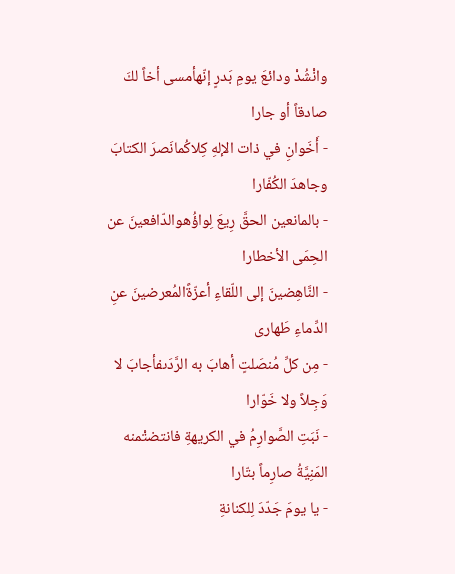وانْشُدْ ودائعَ يومِ بَدرٍ إنّهأمسى أخاً لكَ صادقاً أو جارا
- أَخَوانِ في ذات الإلهِ كِلاكُمانَصرَ الكتابَ وجاهدَ الكُفّارا
- بالمانعين الحقَّ رِيعَ لِواؤُهوالدّافعينَ عن الحِمَى الأخطارا
- النَّاهِضينَ إلى اللّقاءِ أعزّةًالمُعرضينَ عنِ الدِّماءِ طَهارى
- مِن كلِّ مُنصَلتٍ أهابَ به الرَّدَىفأجابَ لا وَجِلاً ولا خَوّارا
- نَبَتِ الصَّوارِمُ في الكريهةِ فانتضتْمنه المَنِيَّةُ صارِماً بتّارا
- يا يومَ جَدّدَ لِلكنانةِ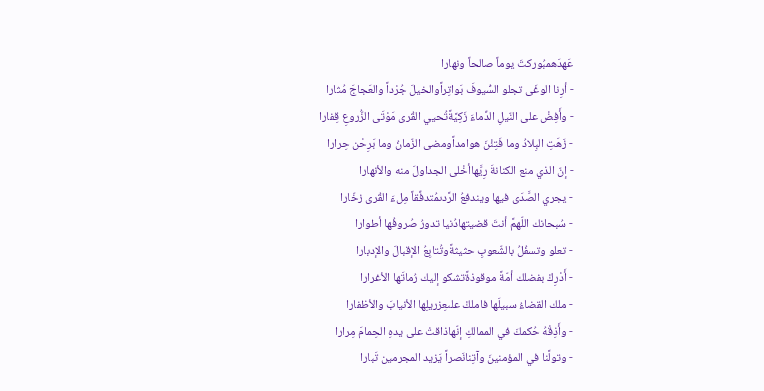عَهدَهمبُوركتَ يوماً صالحاً ونهارا
- أرِنا الوغَى تجلو السُّيوفَ بَواتِراًوالخيلَ جُرْداً والعَجاجَ مُثارا
- وأَفِضْ على النّيلِ الدِّماءَ زَكِيَّةًتُحيي القُرى مَوْتَى الزُّروعِ قِفارا
- زَهَتِ البِلادُ وما فَتِئْنَ هوامداًومضى الزّمانُ وما بَرِحْن حِرارا
- إنّ الذي منع الكنانةَ رِيَّهاأخْلى الجداولَ منه والأنهارا
- يجري الصَّدَى فيها ويندفعُ الرَّدىمُتدفِّقاً مِلءَ القُرى زخّارا
- سُبحانك اللّهمَّ أنتَ قضيتهادُنيا تدورُ صُروفُها أطوارا
- تعلو وتسفُلُ بالشّعوبِ حثيثةًوتُتابِعُ الإقبالَ والإدبارا
- أَدْرِكْ بفضلك أمّةً موقوذةًتشكو إليك رُماتَها الأغرارا
- ملك القضاءُ سبيلَها فاملكْ علىعِزريلِها الأنيابَ والأظفارا
- وأَذِقْهُ حُكمكَ في الممالكِ إنّهاذاقتْ على يدهِ الحِمامَ مِرارا
- وتولَّنا في المؤمنينَ وآتِنانَصراً يَزيد المجرمين تَبارا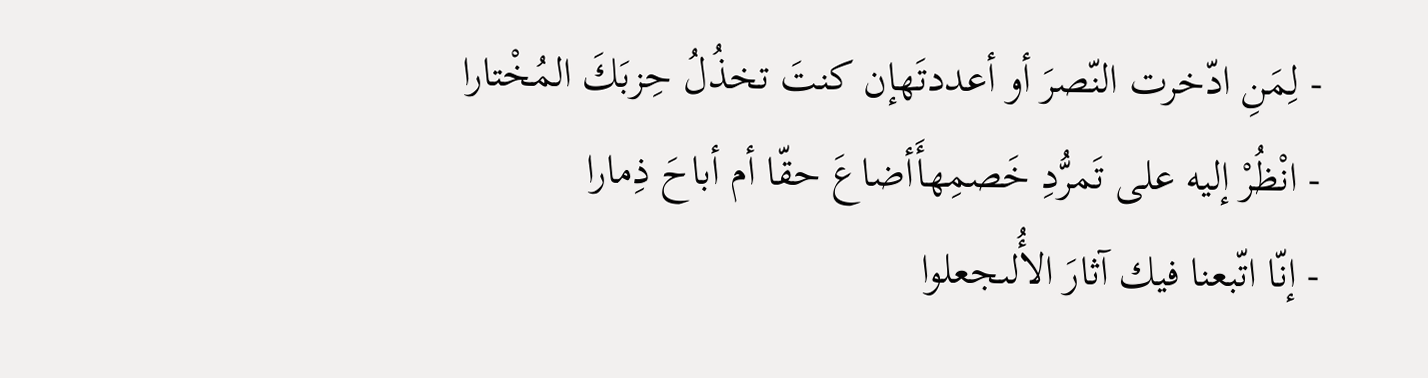- لِمَنِ ادّخرت النّصرَ أو أعددتَهإن كنتَ تخذُلُ حِزبَكَ المُخْتارا
- انْظُرْ إليه على تَمرُّدِ خَصمِهأَأضاعَ حقّا أم أباحَ ذِمارا
- إنّا اتّبعنا فيك آثارَ الأُلىجعلوا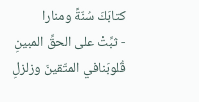كتابَكَ سُنّةً ومنارا
- ثبِّتْ على الحقِّ المبينِ قُلوبَنافي المتّقينَ وزلزلِ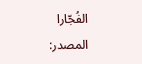الفُجّارا
المصدر: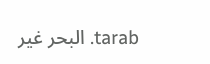tarab. البحر غير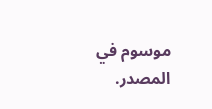موسوم في المصدر.